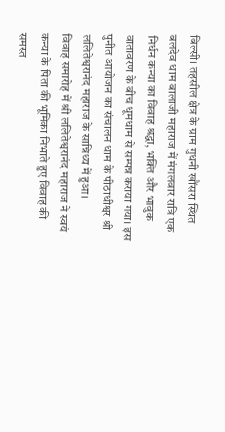बिल्सी। तहसील क्षेत्र के ग्राम गुधनी खौंसरा स्थित बलदेव धाम बालाजी महाराज में मंगलवार रात्रि एक निर्धन कन्या का विवाह श्रद्धा, भक्ति और भावुक वातावरण के बीच धूमधाम से सम्पन्न कराया गया। इस पुनीत आयोजन का संचालन धाम के पीठाधीश्वर श्री ललितेश्वरानंद महाराज के सान्निध्य में हुआ।
विवाह समारोह में श्री ललितेश्वरानंद महाराज ने स्वयं कन्या के पिता की भूमिका निभाते हुए विवाह की समस्त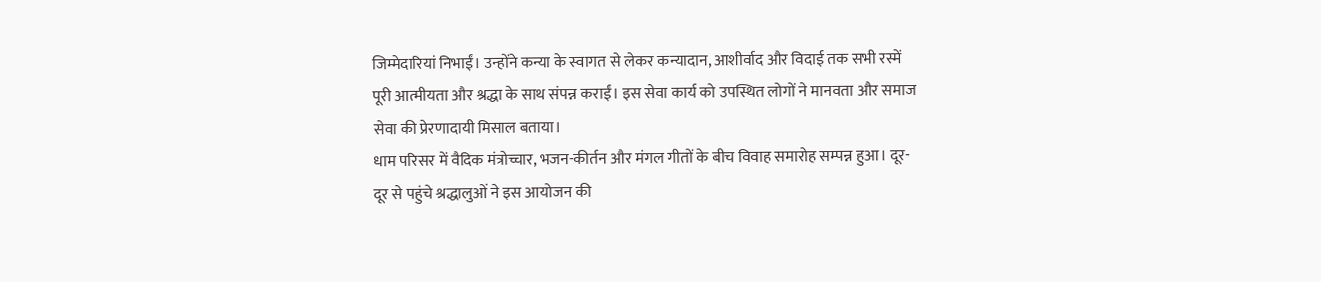जिम्मेदारियां निभाईं। उन्होंने कन्या के स्वागत से लेकर कन्यादान, आशीर्वाद और विदाई तक सभी रस्में पूरी आत्मीयता और श्रद्धा के साथ संपन्न कराईं। इस सेवा कार्य को उपस्थित लोगों ने मानवता और समाज सेवा की प्रेरणादायी मिसाल बताया।
धाम परिसर में वैदिक मंत्रोच्चार, भजन-कीर्तन और मंगल गीतों के बीच विवाह समारोह सम्पन्न हुआ। दूर-दूर से पहुंचे श्रद्धालुओं ने इस आयोजन की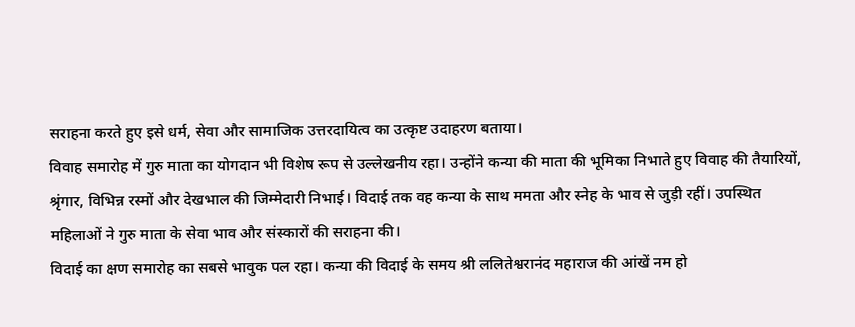सराहना करते हुए इसे धर्म, सेवा और सामाजिक उत्तरदायित्व का उत्कृष्ट उदाहरण बताया।
विवाह समारोह में गुरु माता का योगदान भी विशेष रूप से उल्लेखनीय रहा। उन्होंने कन्या की माता की भूमिका निभाते हुए विवाह की तैयारियों, श्रृंगार, विभिन्न रस्मों और देखभाल की जिम्मेदारी निभाई। विदाई तक वह कन्या के साथ ममता और स्नेह के भाव से जुड़ी रहीं। उपस्थित महिलाओं ने गुरु माता के सेवा भाव और संस्कारों की सराहना की।
विदाई का क्षण समारोह का सबसे भावुक पल रहा। कन्या की विदाई के समय श्री ललितेश्वरानंद महाराज की आंखें नम हो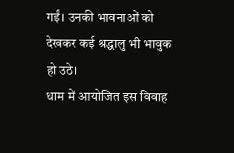गईं। उनकी भावनाओं को देखकर कई श्रद्धालु भी भावुक हो उठे।
धाम में आयोजित इस विवाह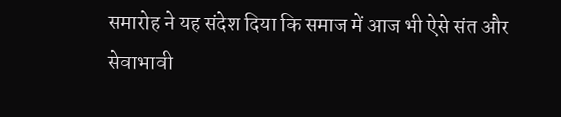समारोह ने यह संदेश दिया कि समाज में आज भी ऐसे संत और सेवाभावी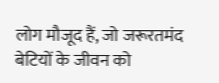लोग मौजूद हैं, जो जरूरतमंद बेटियों के जीवन को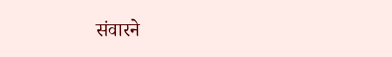संवारने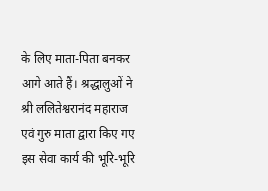के लिए माता-पिता बनकर आगे आते हैं। श्रद्धालुओं ने श्री ललितेश्वरानंद महाराज एवं गुरु माता द्वारा किए गए इस सेवा कार्य की भूरि-भूरि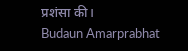प्रशंसा की।
Budaun Amarprabhat